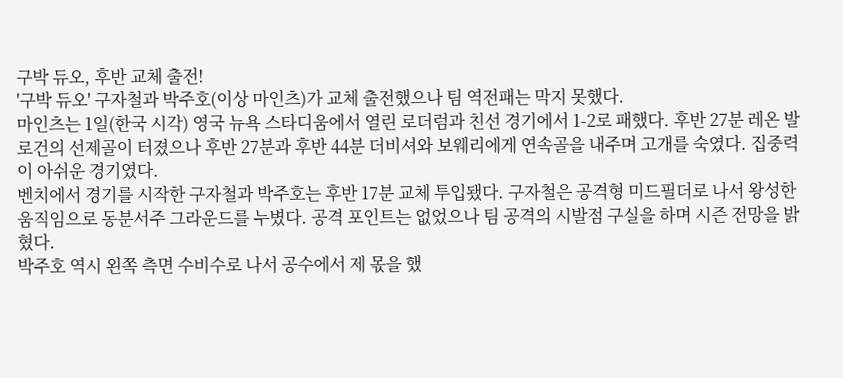구박 듀오, 후반 교체 출전!
'구박 듀오' 구자철과 박주호(이상 마인츠)가 교체 출전했으나 팀 역전패는 막지 못했다.
마인츠는 1일(한국 시각) 영국 뉴욕 스타디움에서 열린 로더럼과 친선 경기에서 1-2로 패했다. 후반 27분 레온 발로건의 선제골이 터졌으나 후반 27분과 후반 44분 더비셔와 보웨리에게 연속골을 내주며 고개를 숙였다. 집중력이 아쉬운 경기였다.
벤치에서 경기를 시작한 구자철과 박주호는 후반 17분 교체 투입됐다. 구자철은 공격형 미드필더로 나서 왕성한 움직임으로 동분서주 그라운드를 누볐다. 공격 포인트는 없었으나 팀 공격의 시발점 구실을 하며 시즌 전망을 밝혔다.
박주호 역시 왼쪽 측면 수비수로 나서 공수에서 제 몫을 했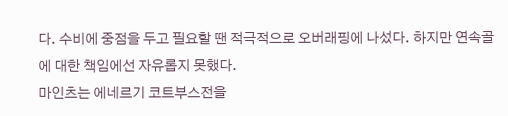다. 수비에 중점을 두고 필요할 땐 적극적으로 오버래핑에 나섰다. 하지만 연속골에 대한 책임에선 자유롭지 못했다.
마인츠는 에네르기 코트부스전을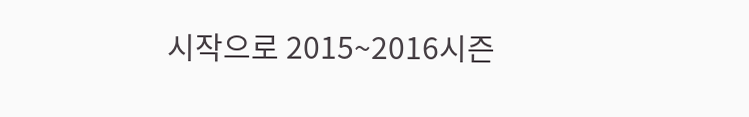시작으로 2015~2016시즌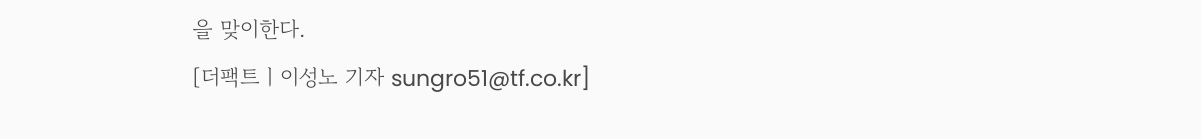을 맞이한다.
[더팩트ㅣ이성노 기자 sungro51@tf.co.kr]